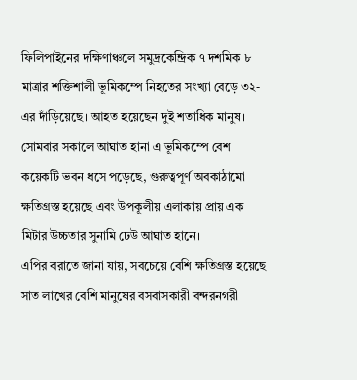ফিলিপাইনের দক্ষিণাঞ্চলে সমুদ্রকেন্দ্রিক ৭ দশমিক ৮ মাত্রার শক্তিশালী ভূমিকম্পে নিহতের সংখ্যা বেড়ে ৩২-এর দাঁড়িয়েছে। আহত হয়েছেন দুই শতাধিক মানুষ। সোমবার সকালে আঘাত হানা এ ভূমিকম্পে বেশ কয়েকটি ভবন ধসে পড়েছে, গুরুত্বপূর্ণ অবকাঠামো ক্ষতিগ্রস্ত হয়েছে এবং উপকূলীয় এলাকায় প্রায় এক মিটার উচ্চতার সুনামি ঢেউ আঘাত হানে।
এপির বরাতে জানা যায়, সবচেয়ে বেশি ক্ষতিগ্রস্ত হয়েছে সাত লাখের বেশি মানুষের বসবাসকারী বন্দরনগরী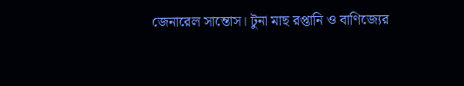জেনারেল সান্তোস। টুনা মাছ রপ্তানি ও বাণিজ্যের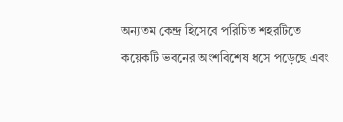অন্যতম কেন্দ্র হিসেবে পরিচিত শহরটিতে কয়েকটি ভবনের অংশবিশেষ ধসে পড়েছে এবং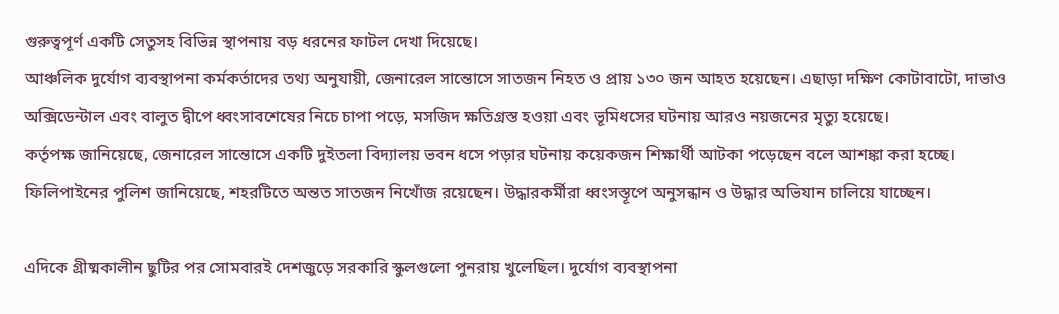গুরুত্বপূর্ণ একটি সেতুসহ বিভিন্ন স্থাপনায় বড় ধরনের ফাটল দেখা দিয়েছে।
আঞ্চলিক দুর্যোগ ব্যবস্থাপনা কর্মকর্তাদের তথ্য অনুযায়ী, জেনারেল সান্তোসে সাতজন নিহত ও প্রায় ১৩০ জন আহত হয়েছেন। এছাড়া দক্ষিণ কোটাবাটো, দাভাও অক্সিডেন্টাল এবং বালুত দ্বীপে ধ্বংসাবশেষের নিচে চাপা পড়ে, মসজিদ ক্ষতিগ্রস্ত হওয়া এবং ভূমিধসের ঘটনায় আরও নয়জনের মৃত্যু হয়েছে।
কর্তৃপক্ষ জানিয়েছে, জেনারেল সান্তোসে একটি দুইতলা বিদ্যালয় ভবন ধসে পড়ার ঘটনায় কয়েকজন শিক্ষার্থী আটকা পড়েছেন বলে আশঙ্কা করা হচ্ছে। ফিলিপাইনের পুলিশ জানিয়েছে, শহরটিতে অন্তত সাতজন নিখোঁজ রয়েছেন। উদ্ধারকর্মীরা ধ্বংসস্তূপে অনুসন্ধান ও উদ্ধার অভিযান চালিয়ে যাচ্ছেন।

এদিকে গ্রীষ্মকালীন ছুটির পর সোমবারই দেশজুড়ে সরকারি স্কুলগুলো পুনরায় খুলেছিল। দুর্যোগ ব্যবস্থাপনা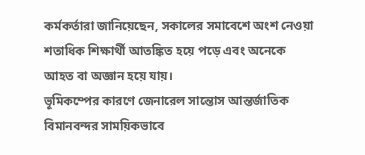কর্মকর্তারা জানিয়েছেন, সকালের সমাবেশে অংশ নেওয়া শতাধিক শিক্ষার্থী আতঙ্কিত হয়ে পড়ে এবং অনেকে আহত বা অজ্ঞান হয়ে যায়।
ভূমিকম্পের কারণে জেনারেল সান্তোস আন্তর্জাতিক বিমানবন্দর সাময়িকভাবে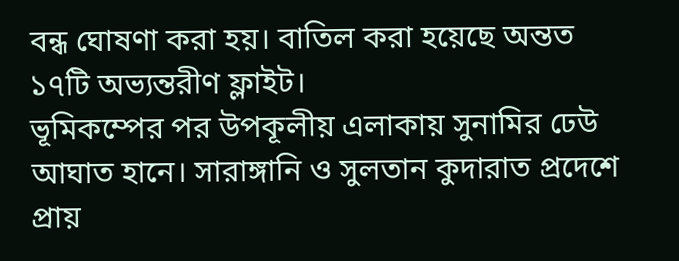বন্ধ ঘোষণা করা হয়। বাতিল করা হয়েছে অন্তত ১৭টি অভ্যন্তরীণ ফ্লাইট।
ভূমিকম্পের পর উপকূলীয় এলাকায় সুনামির ঢেউ আঘাত হানে। সারাঙ্গানি ও সুলতান কুদারাত প্রদেশে প্রায়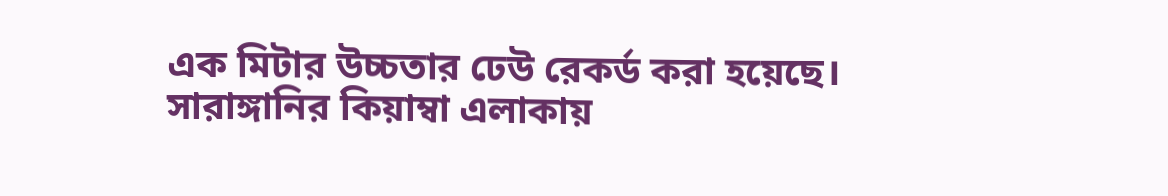এক মিটার উচ্চতার ঢেউ রেকর্ড করা হয়েছে। সারাঙ্গানির কিয়াম্বা এলাকায়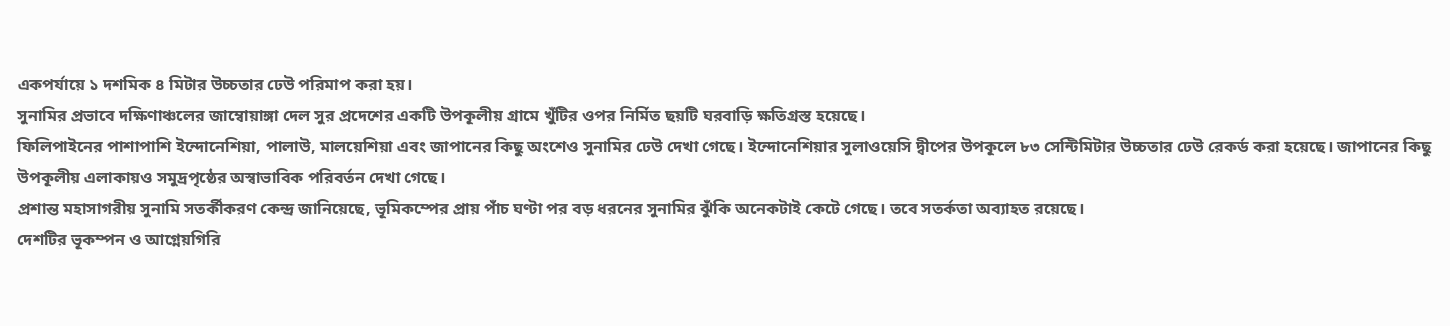একপর্যায়ে ১ দশমিক ৪ মিটার উচ্চতার ঢেউ পরিমাপ করা হয়।
সুনামির প্রভাবে দক্ষিণাঞ্চলের জাম্বোয়াঙ্গা দেল সুর প্রদেশের একটি উপকূলীয় গ্রামে খুঁটির ওপর নির্মিত ছয়টি ঘরবাড়ি ক্ষতিগ্রস্ত হয়েছে।
ফিলিপাইনের পাশাপাশি ইন্দোনেশিয়া, পালাউ, মালয়েশিয়া এবং জাপানের কিছু অংশেও সুনামির ঢেউ দেখা গেছে। ইন্দোনেশিয়ার সুলাওয়েসি দ্বীপের উপকূলে ৮৩ সেন্টিমিটার উচ্চতার ঢেউ রেকর্ড করা হয়েছে। জাপানের কিছু উপকূলীয় এলাকায়ও সমুদ্রপৃষ্ঠের অস্বাভাবিক পরিবর্তন দেখা গেছে।
প্রশান্ত মহাসাগরীয় সুনামি সতর্কীকরণ কেন্দ্র জানিয়েছে, ভূমিকম্পের প্রায় পাঁচ ঘণ্টা পর বড় ধরনের সুনামির ঝুঁকি অনেকটাই কেটে গেছে। তবে সতর্কতা অব্যাহত রয়েছে।
দেশটির ভূকম্পন ও আগ্নেয়গিরি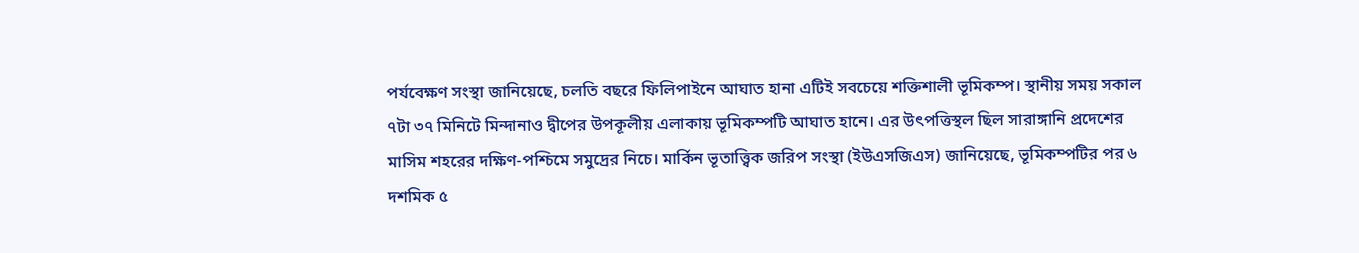পর্যবেক্ষণ সংস্থা জানিয়েছে, চলতি বছরে ফিলিপাইনে আঘাত হানা এটিই সবচেয়ে শক্তিশালী ভূমিকম্প। স্থানীয় সময় সকাল ৭টা ৩৭ মিনিটে মিন্দানাও দ্বীপের উপকূলীয় এলাকায় ভূমিকম্পটি আঘাত হানে। এর উৎপত্তিস্থল ছিল সারাঙ্গানি প্রদেশের মাসিম শহরের দক্ষিণ-পশ্চিমে সমুদ্রের নিচে। মার্কিন ভূতাত্ত্বিক জরিপ সংস্থা (ইউএসজিএস) জানিয়েছে, ভূমিকম্পটির পর ৬ দশমিক ৫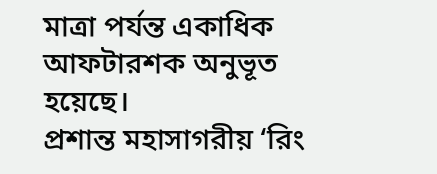মাত্রা পর্যন্ত একাধিক আফটারশক অনুভূত হয়েছে।
প্রশান্ত মহাসাগরীয় ‘রিং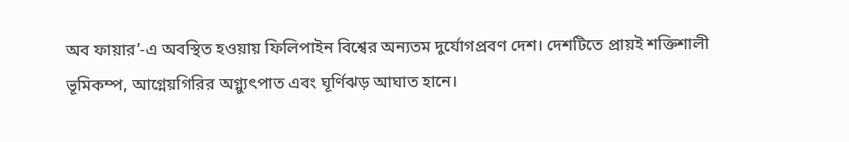অব ফায়ার’-এ অবস্থিত হওয়ায় ফিলিপাইন বিশ্বের অন্যতম দুর্যোগপ্রবণ দেশ। দেশটিতে প্রায়ই শক্তিশালী ভূমিকম্প, আগ্নেয়গিরির অগ্ন্যুৎপাত এবং ঘূর্ণিঝড় আঘাত হানে।